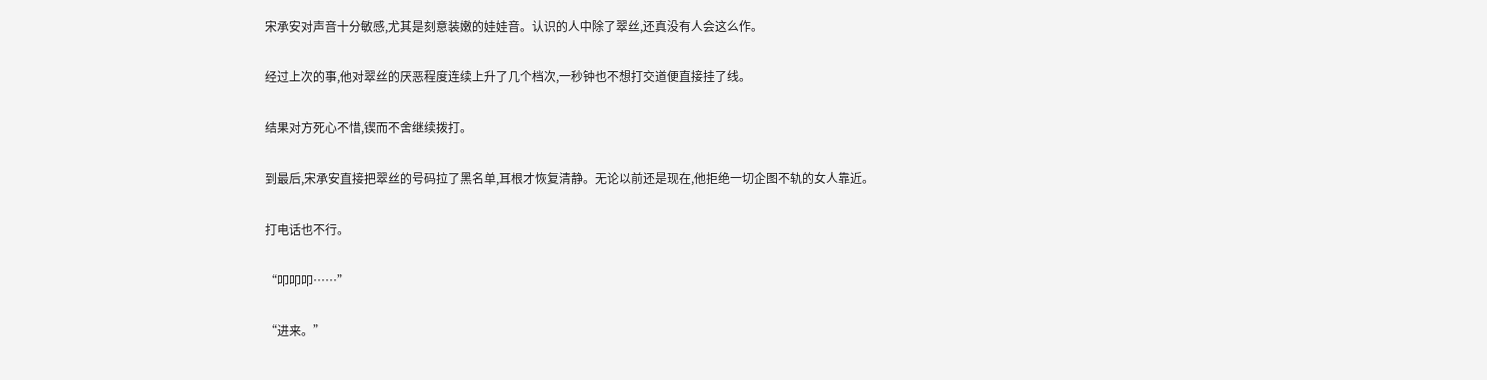宋承安对声音十分敏感,尤其是刻意装嫩的娃娃音。认识的人中除了翠丝,还真没有人会这么作。

经过上次的事,他对翠丝的厌恶程度连续上升了几个档次,一秒钟也不想打交道便直接挂了线。

结果对方死心不惜,锲而不舍继续拨打。

到最后,宋承安直接把翠丝的号码拉了黑名单,耳根才恢复清静。无论以前还是现在,他拒绝一切企图不轨的女人靠近。

打电话也不行。

“叩叩叩……”

“进来。”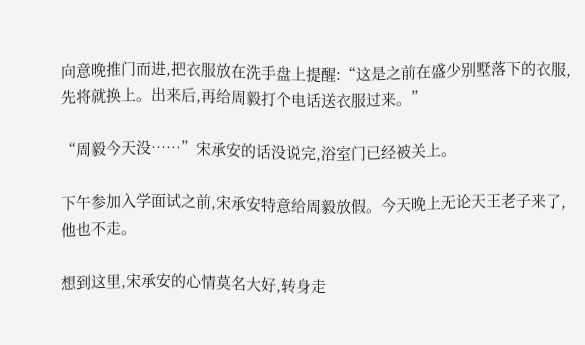向意晚推门而进,把衣服放在洗手盘上提醒:“这是之前在盛少别墅落下的衣服,先将就换上。出来后,再给周毅打个电话送衣服过来。”

“周毅今天没……”宋承安的话没说完,浴室门已经被关上。

下午参加入学面试之前,宋承安特意给周毅放假。今天晚上无论天王老子来了,他也不走。

想到这里,宋承安的心情莫名大好,转身走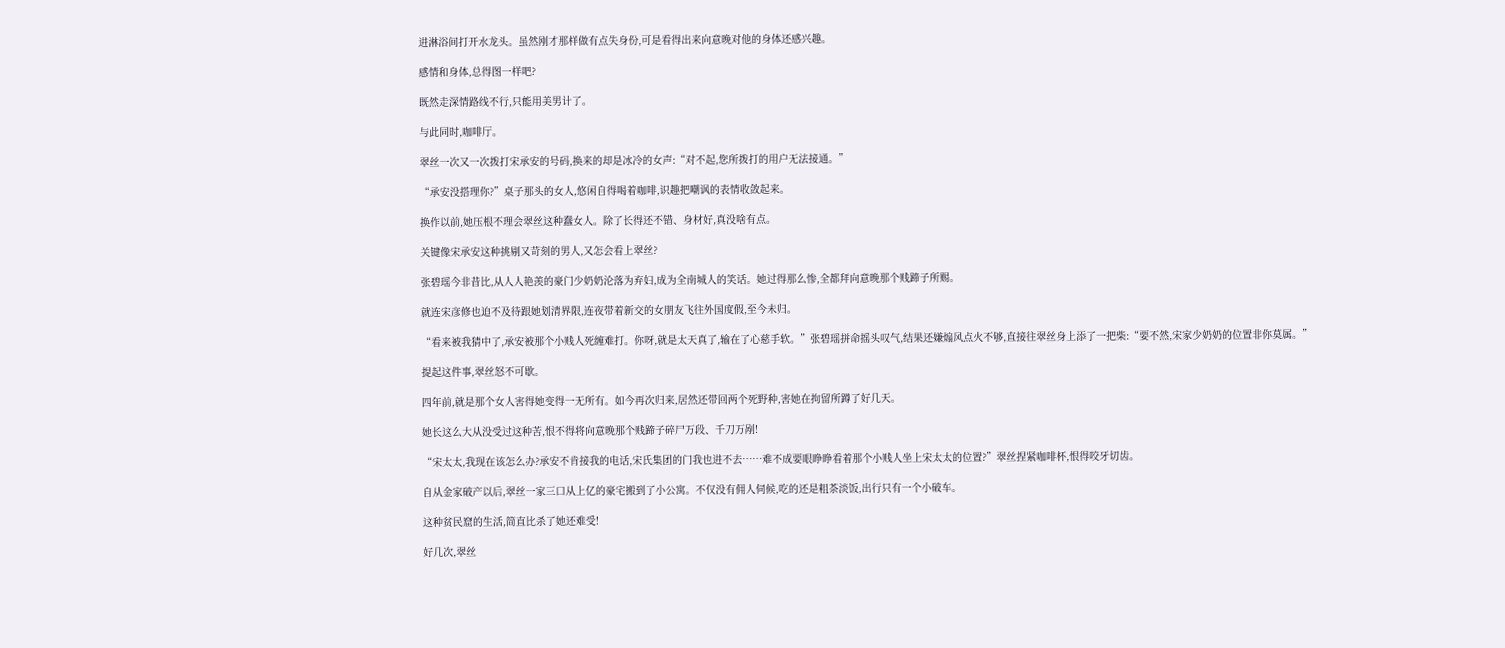进淋浴间打开水龙头。虽然刚才那样做有点失身份,可是看得出来向意晚对他的身体还感兴趣。

感情和身体,总得图一样吧?

既然走深情路线不行,只能用美男计了。

与此同时,咖啡厅。

翠丝一次又一次拨打宋承安的号码,换来的却是冰冷的女声:“对不起,您所拨打的用户无法接通。”

“承安没搭理你?”桌子那头的女人,悠闲自得喝着咖啡,识趣把嘲讽的表情收敛起来。

换作以前,她压根不理会翠丝这种蠢女人。除了长得还不错、身材好,真没啥有点。

关键像宋承安这种挑剔又苛刻的男人,又怎会看上翠丝?

张碧瑶今非昔比,从人人艳羡的豪门少奶奶沦落为弃妇,成为全南城人的笑话。她过得那么惨,全都拜向意晚那个贱蹄子所赐。

就连宋彦修也迫不及待跟她划清界限,连夜带着新交的女朋友飞往外国度假,至今未归。

“看来被我猜中了,承安被那个小贱人死缠难打。你呀,就是太天真了,输在了心慈手软。”张碧瑶拼命摇头叹气,结果还嫌煽风点火不够,直接往翠丝身上添了一把柴:“要不然,宋家少奶奶的位置非你莫属。”

提起这件事,翠丝怒不可歇。

四年前,就是那个女人害得她变得一无所有。如今再次归来,居然还带回两个死野种,害她在拘留所蹲了好几天。

她长这么大从没受过这种苦,恨不得将向意晚那个贱蹄子碎尸万段、千刀万剐!

“宋太太,我现在该怎么办?承安不肯接我的电话,宋氏集团的门我也进不去……难不成要眼睁睁看着那个小贱人坐上宋太太的位置?”翠丝捏紧咖啡杯,恨得咬牙切齿。

自从金家破产以后,翠丝一家三口从上亿的豪宅搬到了小公寓。不仅没有佣人伺候,吃的还是粗茶淡饭,出行只有一个小破车。

这种贫民窟的生活,简直比杀了她还难受!

好几次,翠丝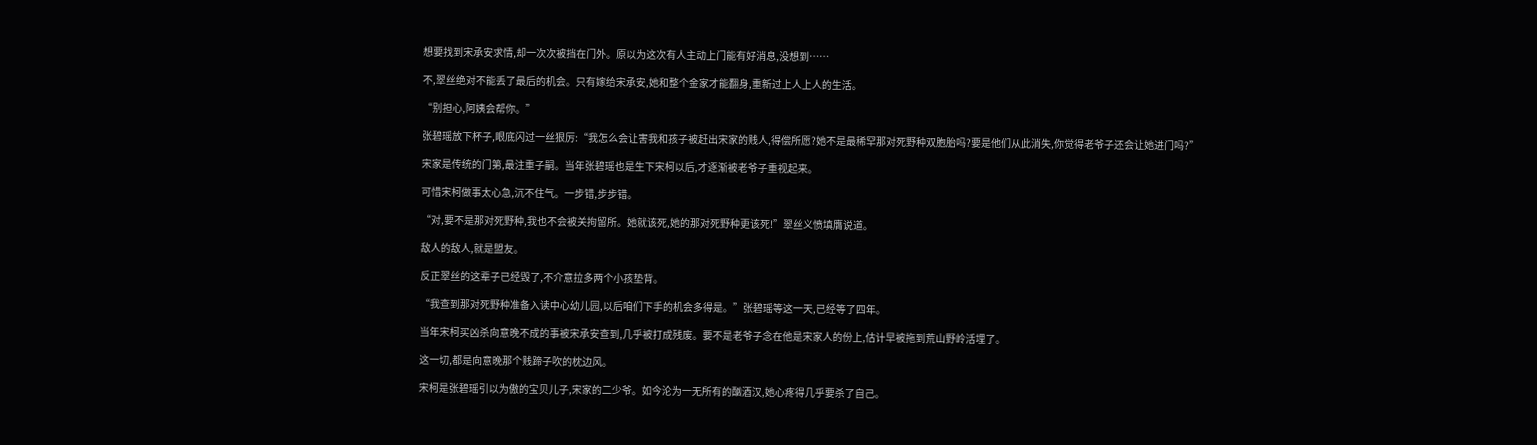想要找到宋承安求情,却一次次被挡在门外。原以为这次有人主动上门能有好消息,没想到……

不,翠丝绝对不能丢了最后的机会。只有嫁给宋承安,她和整个金家才能翻身,重新过上人上人的生活。

“别担心,阿姨会帮你。”

张碧瑶放下杯子,眼底闪过一丝狠厉:“我怎么会让害我和孩子被赶出宋家的贱人,得偿所愿?她不是最稀罕那对死野种双胞胎吗?要是他们从此消失,你觉得老爷子还会让她进门吗?”

宋家是传统的门第,最注重子嗣。当年张碧瑶也是生下宋柯以后,才逐渐被老爷子重视起来。

可惜宋柯做事太心急,沉不住气。一步错,步步错。

“对,要不是那对死野种,我也不会被关拘留所。她就该死,她的那对死野种更该死!”翠丝义愤填膺说道。

敌人的敌人,就是盟友。

反正翠丝的这辈子已经毁了,不介意拉多两个小孩垫背。

“我查到那对死野种准备入读中心幼儿园,以后咱们下手的机会多得是。”张碧瑶等这一天,已经等了四年。

当年宋柯买凶杀向意晚不成的事被宋承安查到,几乎被打成残废。要不是老爷子念在他是宋家人的份上,估计早被拖到荒山野岭活埋了。

这一切,都是向意晚那个贱蹄子吹的枕边风。

宋柯是张碧瑶引以为傲的宝贝儿子,宋家的二少爷。如今沦为一无所有的酗酒汉,她心疼得几乎要杀了自己。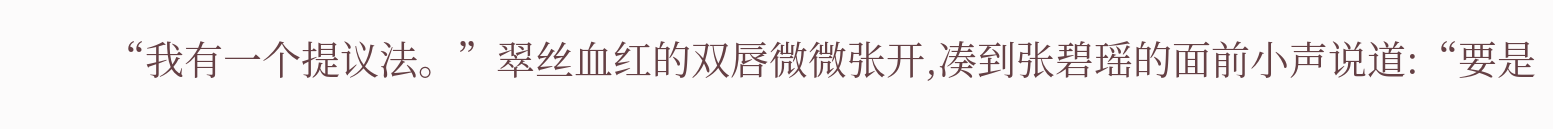“我有一个提议法。”翠丝血红的双唇微微张开,凑到张碧瑶的面前小声说道:“要是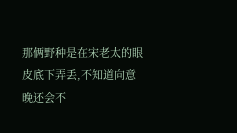那俩野种是在宋老太的眼皮底下弄丢,不知道向意晚还会不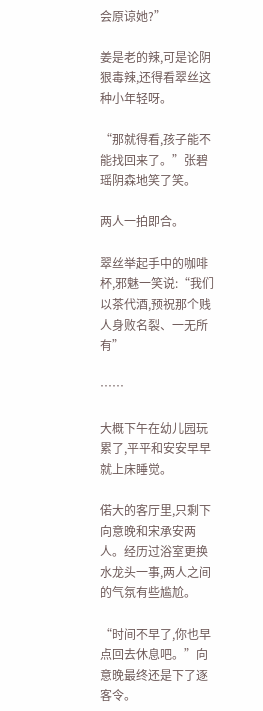会原谅她?”

姜是老的辣,可是论阴狠毒辣,还得看翠丝这种小年轻呀。

“那就得看,孩子能不能找回来了。”张碧瑶阴森地笑了笑。

两人一拍即合。

翠丝举起手中的咖啡杯,邪魅一笑说:“我们以茶代酒,预祝那个贱人身败名裂、一无所有”

……

大概下午在幼儿园玩累了,平平和安安早早就上床睡觉。

偌大的客厅里,只剩下向意晚和宋承安两人。经历过浴室更换水龙头一事,两人之间的气氛有些尴尬。

“时间不早了,你也早点回去休息吧。”向意晚最终还是下了逐客令。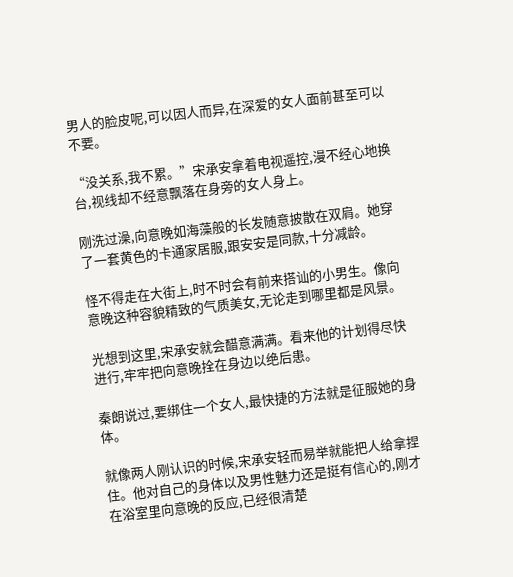男人的脸皮呢,可以因人而异,在深爱的女人面前甚至可以不要。

“没关系,我不累。”宋承安拿着电视遥控,漫不经心地换台,视线却不经意飘落在身旁的女人身上。

刚洗过澡,向意晚如海藻般的长发随意披散在双肩。她穿了一套黄色的卡通家居服,跟安安是同款,十分减龄。

怪不得走在大街上,时不时会有前来搭讪的小男生。像向意晚这种容貌精致的气质美女,无论走到哪里都是风景。

光想到这里,宋承安就会醋意满满。看来他的计划得尽快进行,牢牢把向意晚拴在身边以绝后患。

秦朗说过,要绑住一个女人,最快捷的方法就是征服她的身体。

就像两人刚认识的时候,宋承安轻而易举就能把人给拿捏住。他对自己的身体以及男性魅力还是挺有信心的,刚才在浴室里向意晚的反应,已经很清楚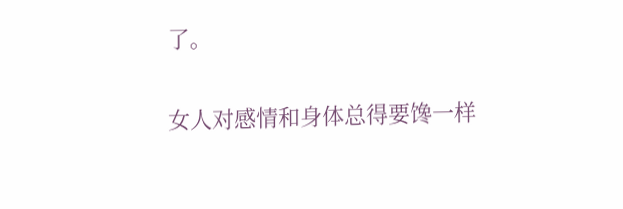了。

女人对感情和身体总得要馋一样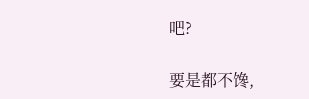吧?

要是都不馋,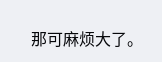那可麻烦大了。